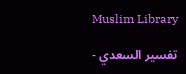Muslim Library

تفسير السعدي -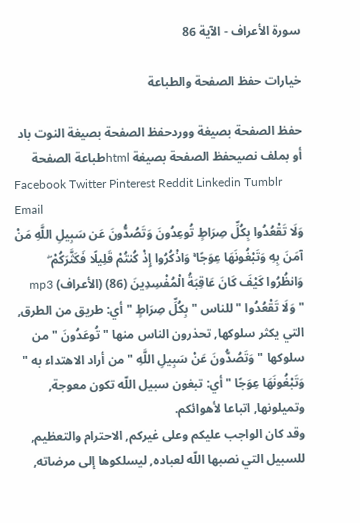سورة الأعراف - الآية 86

خيارات حفظ الصفحة والطباعة

حفظ الصفحة بصيغة ووردحفظ الصفحة بصيغة النوت باد أو بملف نصيحفظ الصفحة بصيغة htmlطباعة الصفحة
Facebook Twitter Pinterest Reddit Linkedin Tumblr Email
وَلَا تَقْعُدُوا بِكُلِّ صِرَاطٍ تُوعِدُونَ وَتَصُدُّونَ عَن سَبِيلِ اللَّهِ مَنْ آمَنَ بِهِ وَتَبْغُونَهَا عِوَجًا ۚ وَاذْكُرُوا إِذْ كُنتُمْ قَلِيلًا فَكَثَّرَكُمْ ۖ وَانظُرُوا كَيْفَ كَانَ عَاقِبَةُ الْمُفْسِدِينَ (86) (الأعراف) mp3
" وَلَا تَقْعُدُوا " للناس " بِكُلِّ صِرَاطٍ " أي: طريق من الطرق, التي يكثر سلوكها, تحذرون الناس منها " تُوعَدُونَ " من سلوكها " وَتَصُدُّونَ عَنْ سَبِيلِ اللَّهِ " من أراد الاهتداء به " وَتَبْغُونَهَا عِوَجًا " أي: تبغون سبيل اللّه تكون معوجة, وتميلونها, اتباعا لأهوائكم.
وقد كان الواجب عليكم وعلى غيركم, الاحترام والتعظيم, للسبيل التي نصبها اللّه لعباده, ليسلكوها إلى مرضاته,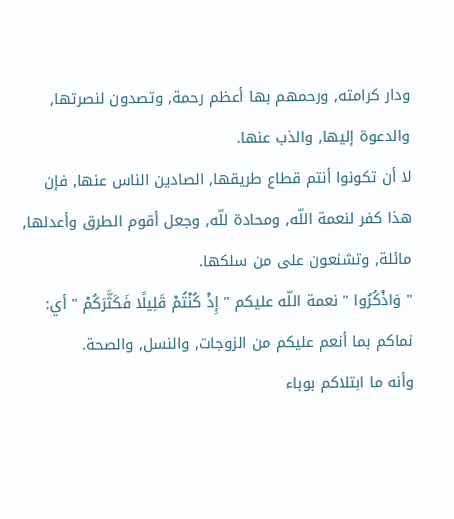ودار كرامته, ورحمهم بها أعظم رحمة, وتصدون لنصرتها, والدعوة إليها, والذب عنها.
لا أن تكونوا أنتم قطاع طريقها, الصادين الناس عنها, فإن هذا كفر لنعمة اللّه, ومحادة للّه, وجعل أقوم الطرق وأعدلها, مائلة, وتشنعون على من سلكها.
" وَاذْكُرُوا " نعمة اللّه عليكم " إِذْ كُنْتُمْ قَلِيلًا فَكَثَّرَكُمْ " أي: نماكم بما أنعم عليكم من الزوجات, والنسل, والصحة.
وأنه ما ابتلاكم بوباء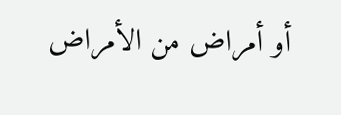أو أمراض من الأمراض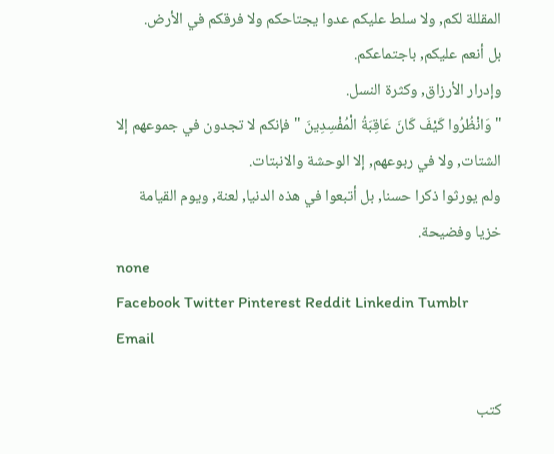المقللة لكم, ولا سلط عليكم عدوا يجتاحكم ولا فرقكم في الأرض.
بل أنعم عليكم, باجتماعكم.
وإدرار الأرزاق, وكثرة النسل.
" وَانْظُرُوا كَيْفَ كَانَ عَاقِبَةُ الْمُفْسِدِينَ " فإنكم لا تجدون في جموعهم إلا الشتات, ولا في ربوعهم, إلا الوحشة والانبتات.
ولم يورثوا ذكرا حسنا, بل أتبعوا في هذه الدنيا, لعنة, ويوم القيامة خزيا وفضيحة.
none
Facebook Twitter Pinterest Reddit Linkedin Tumblr Email

كتب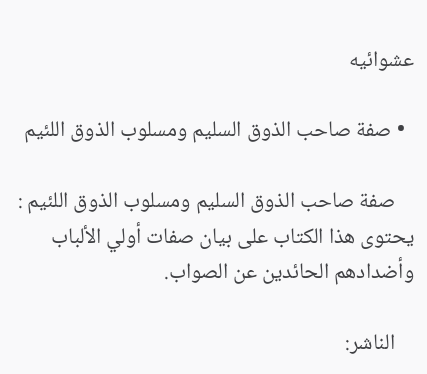عشوائيه

  • صفة صاحب الذوق السليم ومسلوب الذوق اللئيم

    صفة صاحب الذوق السليم ومسلوب الذوق اللئيم : يحتوى هذا الكتاب على بيان صفات أولي الألباب وأضدادهم الحائدين عن الصواب.

    الناشر: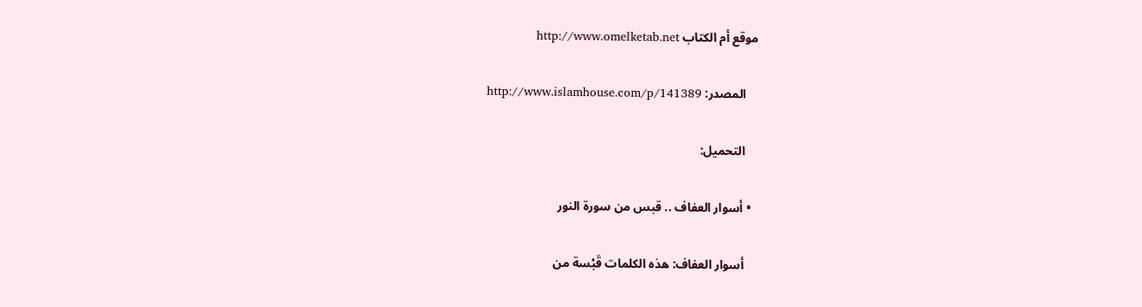موقع أم الكتاب http://www.omelketab.net

    المصدر: http://www.islamhouse.com/p/141389

    التحميل:

  • أسوار العفاف .. قبس من سورة النور

    أسوار العفاف: هذه الكلمات قَبْسة من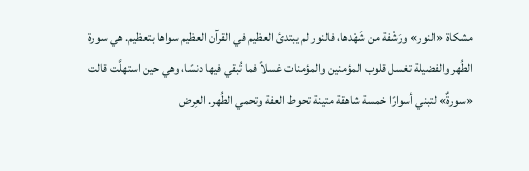مشكاة «النور» ورَشْفة من شَهْدها، فالنور لم يبتدئ العظيم في القرآن العظيم سواها بتعظيم. هي سورة الطُهر والفضيلة تغسل قلوب المؤمنين والمؤمنات غسلاً فما تُبقي فيها دنسًا، وهي حين استهلَّت قالت «سورةٌ» لتبني أسوارًا خمسة شاهقة متينة تحوط العفة وتحمي الطُهر. العِرض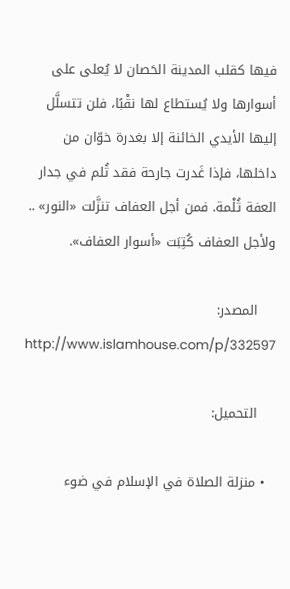فيها كقلب المدينة الحَصان لا يُعلى على أسوارها ولا يُستطاع لها نقْبًا، فلن تتسلَّل إليها الأيدي الخائنة إلا بغدرة خوّان من داخلها، فإذا غَدرت جارحة فقد ثُلم في جدار العفة ثُلْمة. فمن أجل العفاف تنزَّلت «النور» .. ولأجل العفاف كُتِبَت «أسوار العفاف».

    المصدر: http://www.islamhouse.com/p/332597

    التحميل:

  • منزلة الصلاة في الإسلام في ضوء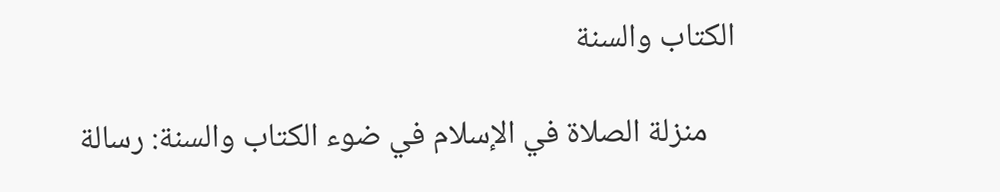الكتاب والسنة

    منزلة الصلاة في الإسلام في ضوء الكتاب والسنة: رسالة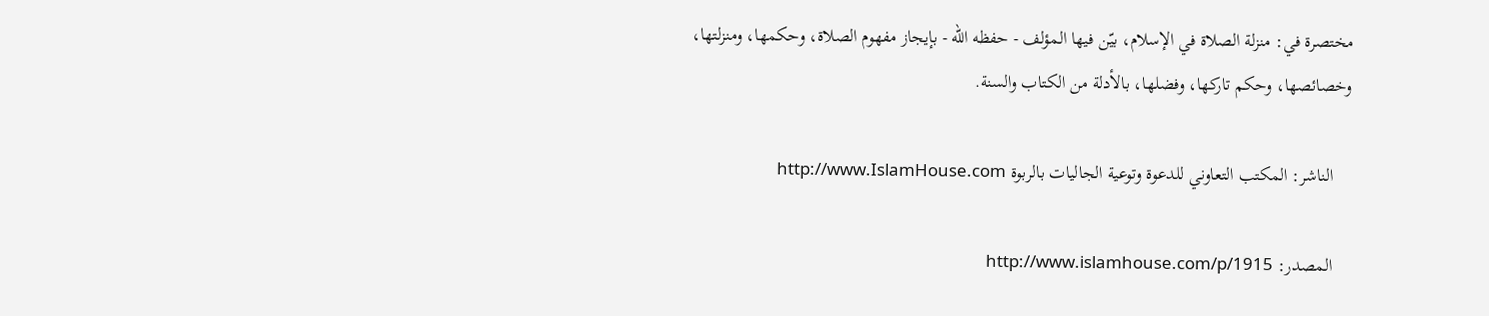مختصرة في: منزلة الصلاة في الإسلام، بيّن فيها المؤلف - حفظه الله - بإيجاز مفهوم الصلاة، وحكمها، ومنزلتها، وخصائصها، وحكم تاركها، وفضلها، بالأدلة من الكتاب والسنة.

    الناشر: المكتب التعاوني للدعوة وتوعية الجاليات بالربوة http://www.IslamHouse.com

    المصدر: http://www.islamhouse.com/p/1915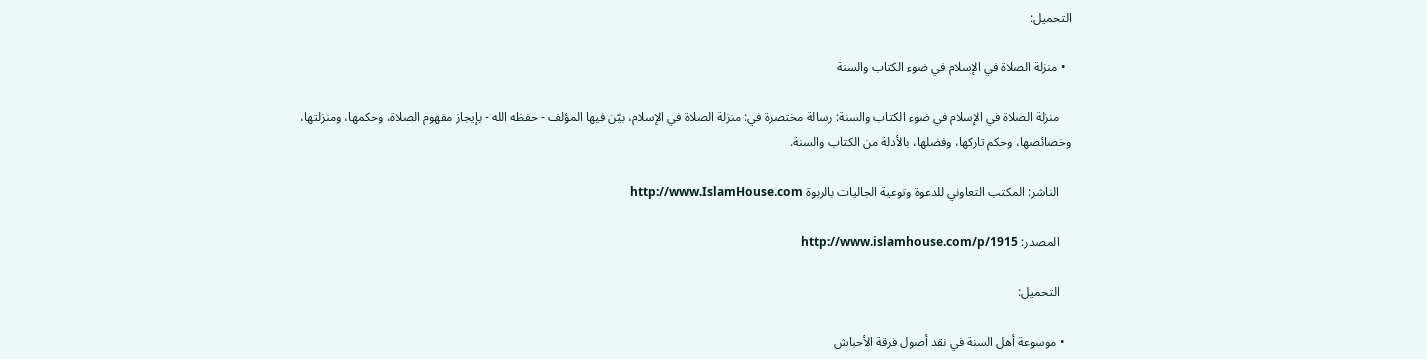التحميل:

  • منزلة الصلاة في الإسلام في ضوء الكتاب والسنة

    منزلة الصلاة في الإسلام في ضوء الكتاب والسنة: رسالة مختصرة في: منزلة الصلاة في الإسلام، بيّن فيها المؤلف - حفظه الله - بإيجاز مفهوم الصلاة، وحكمها، ومنزلتها، وخصائصها، وحكم تاركها، وفضلها، بالأدلة من الكتاب والسنة.

    الناشر: المكتب التعاوني للدعوة وتوعية الجاليات بالربوة http://www.IslamHouse.com

    المصدر: http://www.islamhouse.com/p/1915

    التحميل:

  • موسوعة أهل السنة في نقد أصول فرقة الأحباش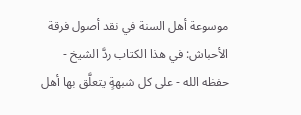موسوعة أهل السنة في نقد أصول فرقة الأحباش: في هذا الكتاب ردَّ الشيخ - حفظه الله - على كل شبهةٍ يتعلَّق بها أهل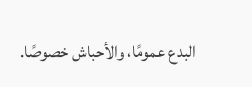البدع عمومًا، والأحباش خصوصًا.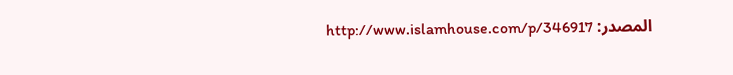المصدر: http://www.islamhouse.com/p/346917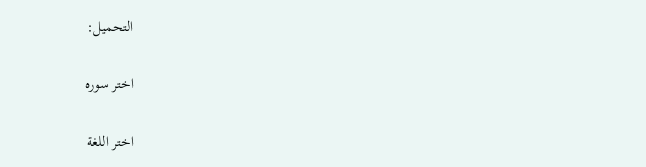التحميل:

اختر سوره

اختر اللغة